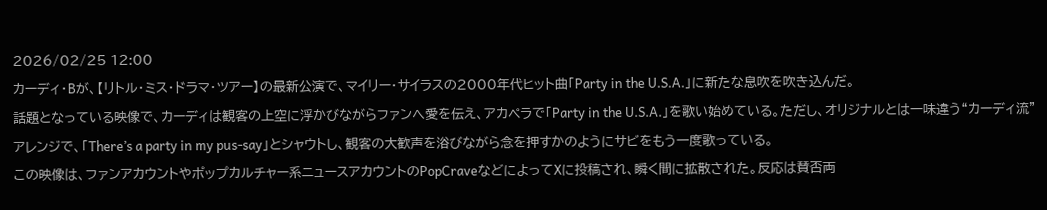2026/02/25 12:00
カーディ・Bが、【リトル・ミス・ドラマ・ツアー】の最新公演で、マイリー・サイラスの2000年代ヒット曲「Party in the U.S.A.」に新たな息吹を吹き込んだ。
話題となっている映像で、カーディは観客の上空に浮かびながらファンへ愛を伝え、アカペラで「Party in the U.S.A.」を歌い始めている。ただし、オリジナルとは一味違う“カーディ流”アレンジで、「There’s a party in my pus-say」とシャウトし、観客の大歓声を浴びながら念を押すかのようにサビをもう一度歌っている。
この映像は、ファンアカウントやポップカルチャー系ニュースアカウントのPopCraveなどによってXに投稿され、瞬く間に拡散された。反応は賛否両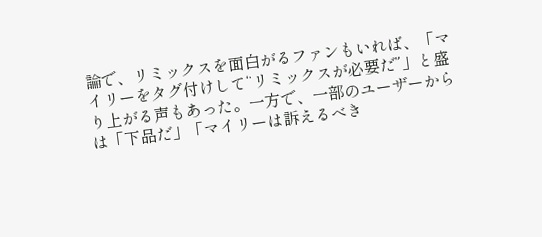論で、リミックスを面白がるファンもいれば、「マイリーをタグ付けして“リミックスが必要だ”」と盛り上がる声もあった。一方で、一部のユーザーからは「下品だ」「マイリーは訴えるべき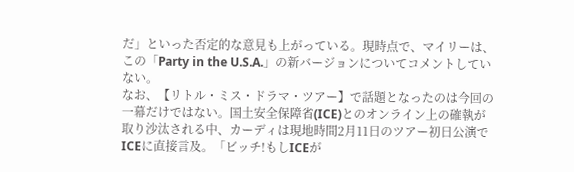だ」といった否定的な意見も上がっている。現時点で、マイリーは、この「Party in the U.S.A.」の新バージョンについてコメントしていない。
なお、【リトル・ミス・ドラマ・ツアー】で話題となったのは今回の一幕だけではない。国土安全保障省(ICE)とのオンライン上の確執が取り沙汰される中、カーディは現地時間2月11日のツアー初日公演でICEに直接言及。「ビッチ!もしICEが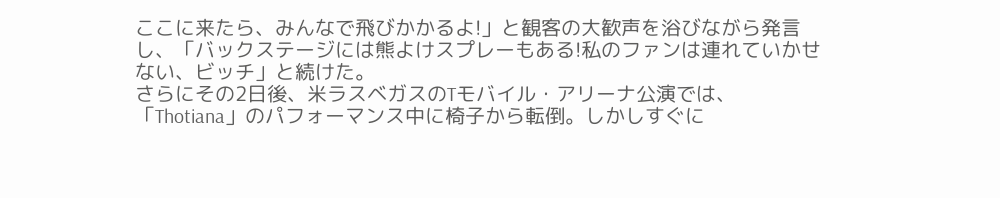ここに来たら、みんなで飛びかかるよ!」と観客の大歓声を浴びながら発言し、「バックステージには熊よけスプレーもある!私のファンは連れていかせない、ビッチ」と続けた。
さらにその2日後、米ラスベガスのTモバイル・アリーナ公演では、「Thotiana」のパフォーマンス中に椅子から転倒。しかしすぐに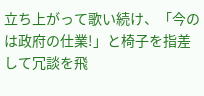立ち上がって歌い続け、「今のは政府の仕業!」と椅子を指差して冗談を飛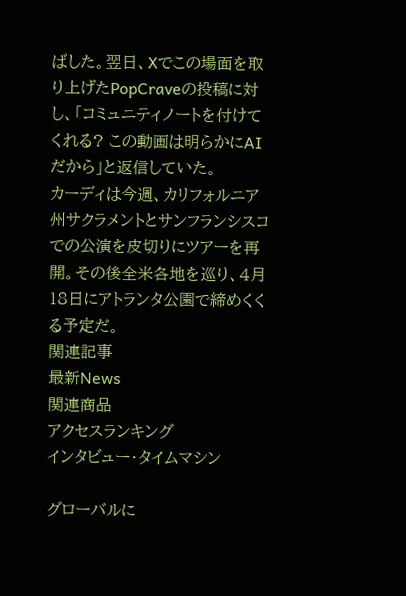ばした。翌日、Xでこの場面を取り上げたPopCraveの投稿に対し、「コミュニティノートを付けてくれる? この動画は明らかにAIだから」と返信していた。
カーディは今週、カリフォルニア州サクラメントとサンフランシスコでの公演を皮切りにツアーを再開。その後全米各地を巡り、4月18日にアトランタ公園で締めくくる予定だ。
関連記事
最新News
関連商品
アクセスランキング
インタビュー・タイムマシン

グローバルに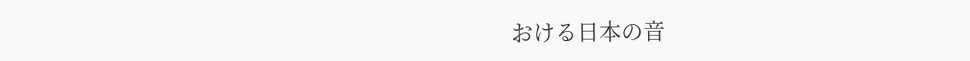おける日本の音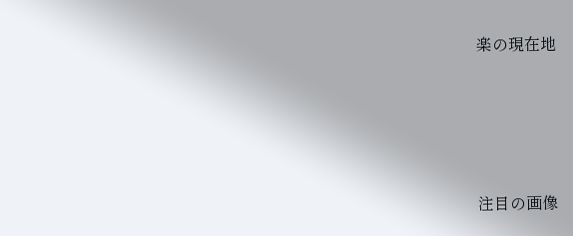楽の現在地






注目の画像